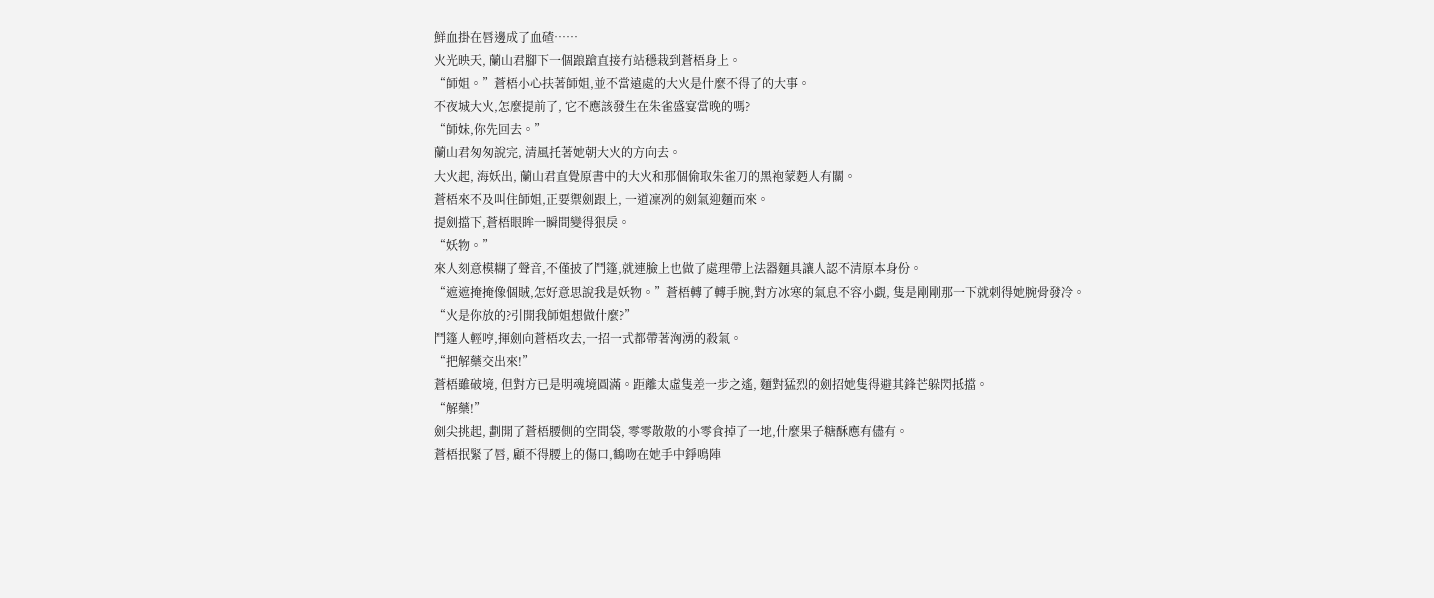鮮血掛在唇邊成了血碴……
火光映天, 蘭山君腳下一個踉蹌直接冇站穩栽到蒼梧身上。
“師姐。”蒼梧小心扶著師姐,並不當遠處的大火是什麼不得了的大事。
不夜城大火,怎麼提前了, 它不應該發生在朱雀盛宴當晚的嗎?
“師妹,你先回去。”
蘭山君匆匆說完, 清風托著她朝大火的方向去。
大火起, 海妖出, 蘭山君直覺原書中的大火和那個偷取朱雀刀的黑袍蒙麪人有關。
蒼梧來不及叫住師姐,正要禦劍跟上, 一道凜冽的劍氣迎麵而來。
提劍擋下,蒼梧眼眸一瞬間變得狠戾。
“妖物。”
來人刻意模糊了聲音,不僅披了鬥篷,就連臉上也做了處理帶上法器麵具讓人認不清原本身份。
“遮遮掩掩像個賊,怎好意思說我是妖物。”蒼梧轉了轉手腕,對方冰寒的氣息不容小覷, 隻是剛剛那一下就刺得她腕骨發冷。
“火是你放的?引開我師姐想做什麼?”
鬥篷人輕哼,揮劍向蒼梧攻去,一招一式都帶著洶湧的殺氣。
“把解藥交出來!”
蒼梧雖破境, 但對方已是明魂境圓滿。距離太虛隻差一步之遙, 麵對猛烈的劍招她隻得避其鋒芒躲閃抵擋。
“解藥!”
劍尖挑起, 劃開了蒼梧腰側的空間袋, 零零散散的小零食掉了一地,什麼果子糖酥應有儘有。
蒼梧抿緊了唇, 顧不得腰上的傷口,鶴吻在她手中錚鳴陣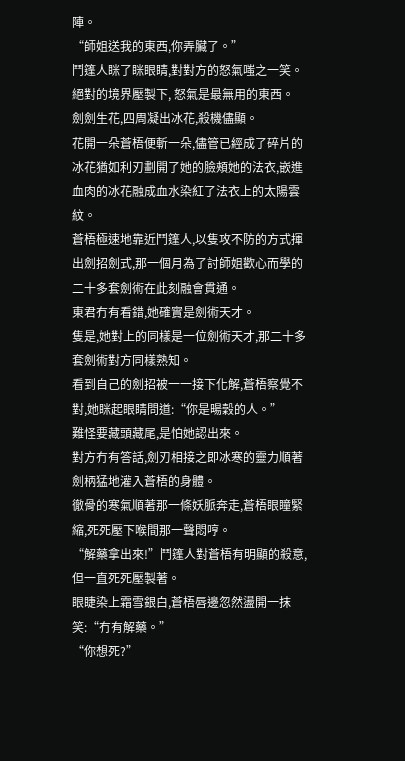陣。
“師姐送我的東西,你弄臟了。”
鬥篷人眯了眯眼睛,對對方的怒氣嗤之一笑。絕對的境界壓製下, 怒氣是最無用的東西。
劍劍生花,四周凝出冰花,殺機儘顯。
花開一朵蒼梧便斬一朵,儘管已經成了碎片的冰花猶如利刃劃開了她的臉頰她的法衣,嵌進血肉的冰花融成血水染紅了法衣上的太陽雲紋。
蒼梧極速地靠近鬥篷人,以隻攻不防的方式揮出劍招劍式,那一個月為了討師姐歡心而學的二十多套劍術在此刻融會貫通。
東君冇有看錯,她確實是劍術天才。
隻是,她對上的同樣是一位劍術天才,那二十多套劍術對方同樣熟知。
看到自己的劍招被一一接下化解,蒼梧察覺不對,她眯起眼睛問道:“你是暘穀的人。”
難怪要藏頭藏尾,是怕她認出來。
對方冇有答話,劍刃相接之即冰寒的靈力順著劍柄猛地灌入蒼梧的身體。
徹骨的寒氣順著那一條妖脈奔走,蒼梧眼瞳緊縮,死死壓下喉間那一聲悶哼。
“解藥拿出來!”鬥篷人對蒼梧有明顯的殺意,但一直死死壓製著。
眼睫染上霜雪銀白,蒼梧唇邊忽然盪開一抹笑:“冇有解藥。”
“你想死?”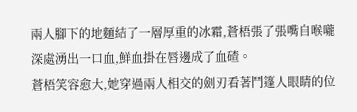兩人腳下的地麵結了一層厚重的冰霜,蒼梧張了張嘴自喉嚨深處湧出一口血,鮮血掛在唇邊成了血碴。
蒼梧笑容愈大,她穿過兩人相交的劍刃看著鬥篷人眼睛的位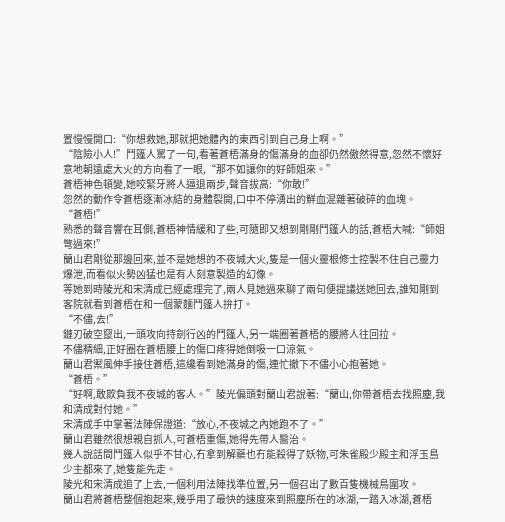置慢慢開口:“你想救她,那就把她體內的東西引到自己身上啊。”
“陰險小人!”鬥篷人罵了一句,看著蒼梧滿身的傷滿身的血卻仍然傲然得意,忽然不懷好意地朝遠處大火的方向看了一眼,“那不如讓你的好師姐來。”
蒼梧神色頓變,她咬緊牙將人逼退兩步,聲音拔高:“你敢!”
忽然的動作令蒼梧逐漸冰結的身體裂開,口中不停湧出的鮮血混雜著破碎的血塊。
“蒼梧!”
熟悉的聲音響在耳側,蒼梧神情緩和了些,可隨即又想到剛剛鬥篷人的話,蒼梧大喊:“師姐彆過來!”
蘭山君剛從那邊回來,並不是她想的不夜城大火,隻是一個火靈根修士控製不住自己靈力爆泄,而看似火勢凶猛也是有人刻意製造的幻像。
等她到時陵光和宋清成已經處理完了,兩人見她過來聊了兩句便提議送她回去,誰知剛到客院就看到蒼梧在和一個蒙麵鬥篷人拚打。
“不儘,去!”
鏈刃破空竄出,一頭攻向持劍行凶的鬥篷人,另一端圈著蒼梧的腰將人往回拉。
不儘精細,正好圈在蒼梧腰上的傷口疼得她倒吸一口涼氣。
蘭山君禦風伸手接住蒼梧,這纔看到她滿身的傷,連忙撤下不儘小心抱著她。
“蒼梧。”
“好啊,敢欺負我不夜城的客人。”陵光偏頭對蘭山君說著:“蘭山,你帶蒼梧去找照塵,我和清成對付她。”
宋清成手中掌著法陣保證道:“放心,不夜城之內她跑不了。”
蘭山君雖然很想親自抓人,可蒼梧重傷,她得先帶人醫治。
幾人說話間鬥篷人似乎不甘心,冇拿到解藥也冇能殺得了妖物,可朱雀殿少殿主和浮玉島少主都來了,她隻能先走。
陵光和宋清成追了上去,一個利用法陣找準位置,另一個召出了數百隻機械鳥圍攻。
蘭山君將蒼梧整個抱起來,幾乎用了最快的速度來到照塵所在的冰湖,一踏入冰湖,蒼梧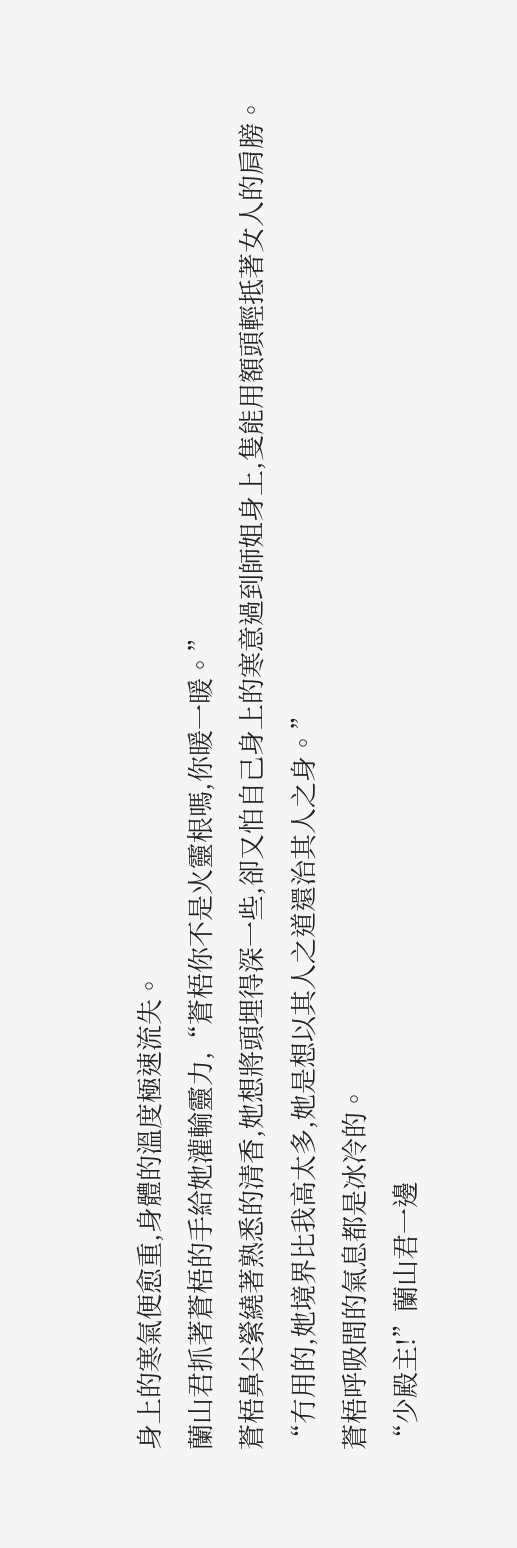身上的寒氣便愈重,身體的溫度極速流失。
蘭山君抓著蒼梧的手給她灌輸靈力,“蒼梧你不是火靈根嗎,你暖一暖。”
蒼梧鼻尖縈繞著熟悉的清香,她想將頭埋得深一些,卻又怕自己身上的寒意過到師姐身上,隻能用額頭輕抵著女人的肩膀。
“冇用的,她境界比我高太多,她是想以其人之道還治其人之身。”
蒼梧呼吸間的氣息都是冰冷的。
“少殿主!”蘭山君一邊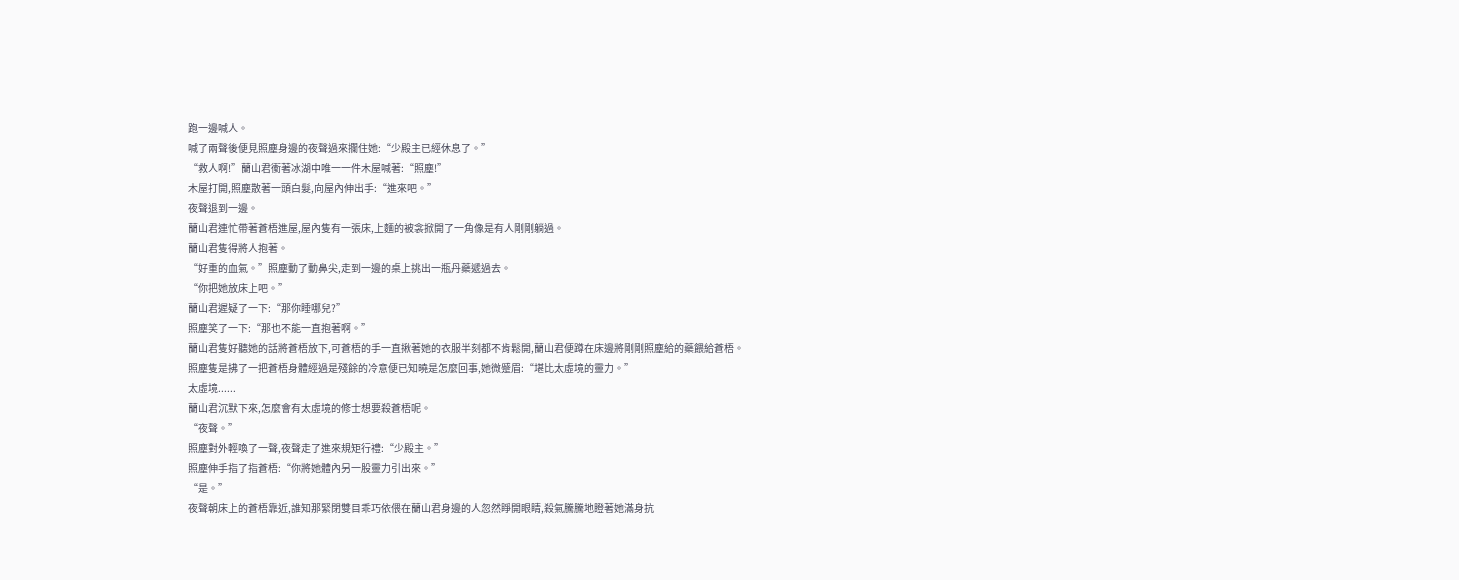跑一邊喊人。
喊了兩聲後便見照塵身邊的夜聲過來攔住她:“少殿主已經休息了。”
“救人啊!”蘭山君衝著冰湖中唯一一件木屋喊著:“照塵!”
木屋打開,照塵散著一頭白髮,向屋內伸出手:“進來吧。”
夜聲退到一邊。
蘭山君連忙帶著蒼梧進屋,屋內隻有一張床,上麵的被衾掀開了一角像是有人剛剛躺過。
蘭山君隻得將人抱著。
“好重的血氣。”照塵動了動鼻尖,走到一邊的桌上挑出一瓶丹藥遞過去。
“你把她放床上吧。”
蘭山君遲疑了一下:“那你睡哪兒?”
照塵笑了一下:“那也不能一直抱著啊。”
蘭山君隻好聽她的話將蒼梧放下,可蒼梧的手一直揪著她的衣服半刻都不肯鬆開,蘭山君便蹲在床邊將剛剛照塵給的藥餵給蒼梧。
照塵隻是拂了一把蒼梧身體經過是殘餘的冷意便已知曉是怎麼回事,她微蹙眉:“堪比太虛境的靈力。”
太虛境......
蘭山君沉默下來,怎麼會有太虛境的修士想要殺蒼梧呢。
“夜聲。”
照塵對外輕喚了一聲,夜聲走了進來規矩行禮:“少殿主。”
照塵伸手指了指蒼梧:“你將她體內另一股靈力引出來。”
“是。”
夜聲朝床上的蒼梧靠近,誰知那緊閉雙目乖巧依偎在蘭山君身邊的人忽然睜開眼睛,殺氣騰騰地瞪著她滿身抗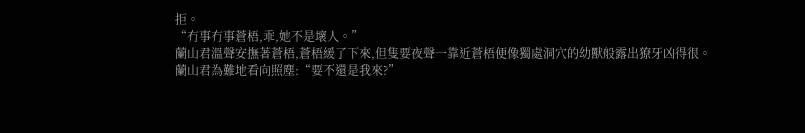拒。
“冇事冇事蒼梧,乖,她不是壞人。”
蘭山君溫聲安撫著蒼梧,蒼梧緩了下來,但隻要夜聲一靠近蒼梧便像獨處洞穴的幼獸般露出獠牙凶得很。
蘭山君為難地看向照塵:“要不還是我來?”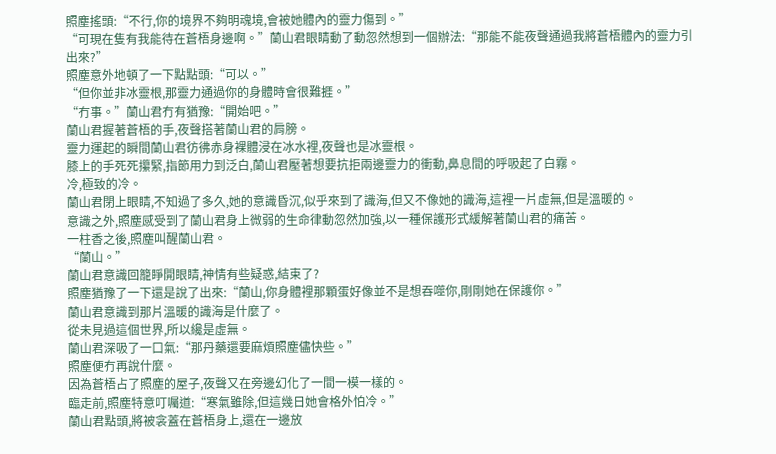照塵搖頭:“不行,你的境界不夠明魂境,會被她體內的靈力傷到。”
“可現在隻有我能待在蒼梧身邊啊。”蘭山君眼睛動了動忽然想到一個辦法:“那能不能夜聲通過我將蒼梧體內的靈力引出來?”
照塵意外地頓了一下點點頭:“可以。”
“但你並非冰靈根,那靈力通過你的身體時會很難捱。”
“冇事。”蘭山君冇有猶豫:“開始吧。”
蘭山君握著蒼梧的手,夜聲搭著蘭山君的肩膀。
靈力運起的瞬間蘭山君彷彿赤身裸體浸在冰水裡,夜聲也是冰靈根。
膝上的手死死攥緊,指節用力到泛白,蘭山君壓著想要抗拒兩邊靈力的衝動,鼻息間的呼吸起了白霧。
冷,極致的冷。
蘭山君閉上眼睛,不知過了多久,她的意識昏沉,似乎來到了識海,但又不像她的識海,這裡一片虛無,但是溫暖的。
意識之外,照塵感受到了蘭山君身上微弱的生命律動忽然加強,以一種保護形式緩解著蘭山君的痛苦。
一柱香之後,照塵叫醒蘭山君。
“蘭山。”
蘭山君意識回籠睜開眼睛,神情有些疑惑,結束了?
照塵猶豫了一下還是說了出來:“蘭山,你身體裡那顆蛋好像並不是想吞噬你,剛剛她在保護你。”
蘭山君意識到那片溫暖的識海是什麼了。
從未見過這個世界,所以纔是虛無。
蘭山君深吸了一口氣:“那丹藥還要麻煩照塵儘快些。”
照塵便冇再說什麼。
因為蒼梧占了照塵的屋子,夜聲又在旁邊幻化了一間一模一樣的。
臨走前,照塵特意叮囑道:“寒氣雖除,但這幾日她會格外怕冷。”
蘭山君點頭,將被衾蓋在蒼梧身上,還在一邊放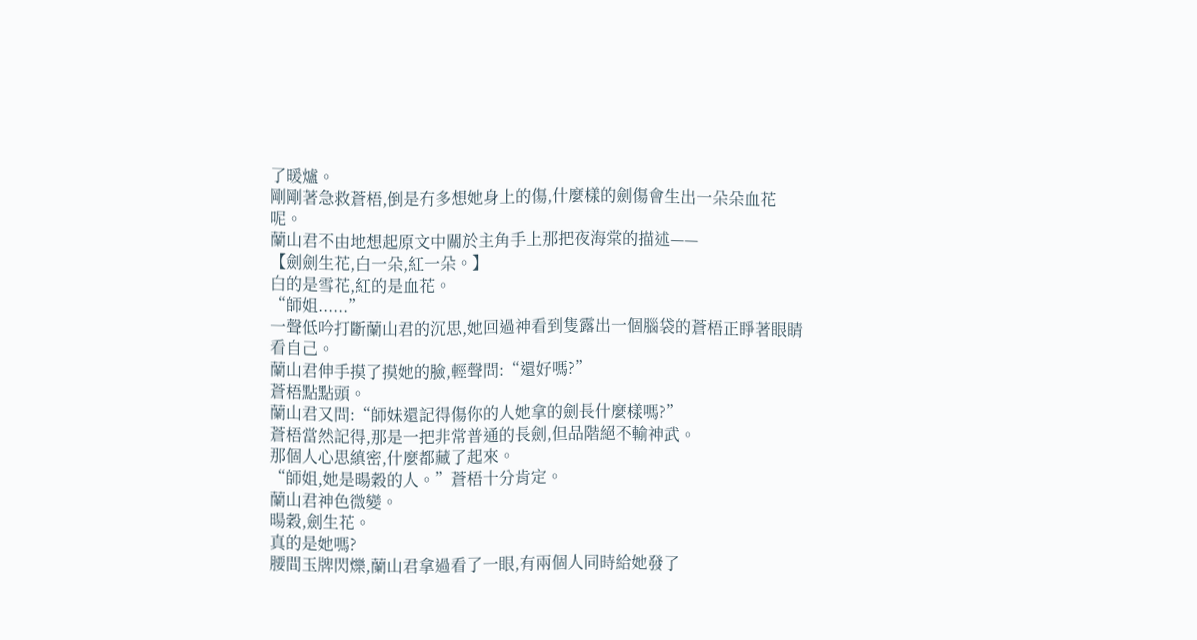了暖爐。
剛剛著急救蒼梧,倒是冇多想她身上的傷,什麼樣的劍傷會生出一朵朵血花呢。
蘭山君不由地想起原文中關於主角手上那把夜海棠的描述——
【劍劍生花,白一朵,紅一朵。】
白的是雪花,紅的是血花。
“師姐......”
一聲低吟打斷蘭山君的沉思,她回過神看到隻露出一個腦袋的蒼梧正睜著眼睛看自己。
蘭山君伸手摸了摸她的臉,輕聲問:“還好嗎?”
蒼梧點點頭。
蘭山君又問:“師妹還記得傷你的人她拿的劍長什麼樣嗎?”
蒼梧當然記得,那是一把非常普通的長劍,但品階絕不輸神武。
那個人心思縝密,什麼都藏了起來。
“師姐,她是暘穀的人。”蒼梧十分肯定。
蘭山君神色微變。
暘穀,劍生花。
真的是她嗎?
腰間玉牌閃爍,蘭山君拿過看了一眼,有兩個人同時給她發了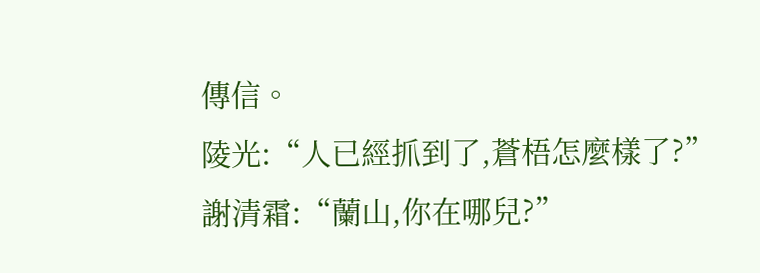傳信。
陵光:“人已經抓到了,蒼梧怎麼樣了?”
謝清霜:“蘭山,你在哪兒?”